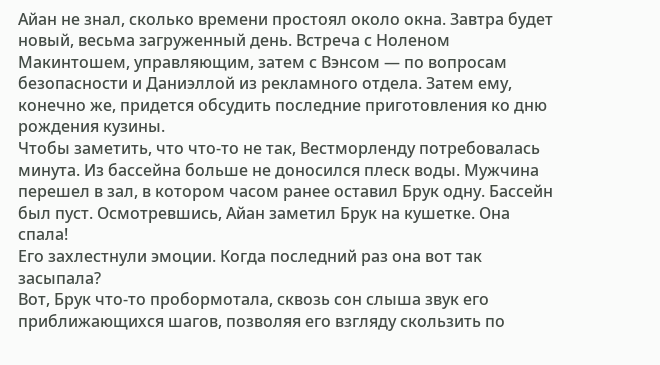Айан не знал, сколько времени простоял около окна. Завтра будет новый, весьма загруженный день. Встреча с Ноленом Макинтошем, управляющим, затем с Вэнсом — по вопросам безопасности и Даниэллой из рекламного отдела. Затем ему, конечно же, придется обсудить последние приготовления ко дню рождения кузины.
Чтобы заметить, что что-то не так, Вестморленду потребовалась минута. Из бассейна больше не доносился плеск воды. Мужчина перешел в зал, в котором часом ранее оставил Брук одну. Бассейн был пуст. Осмотревшись, Айан заметил Брук на кушетке. Она спала!
Его захлестнули эмоции. Когда последний раз она вот так засыпала?
Вот, Брук что-то пробормотала, сквозь сон слыша звук его приближающихся шагов, позволяя его взгляду скользить по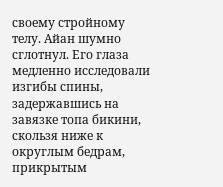своему стройному телу. Айан шумно сглотнул. Его глаза медленно исследовали изгибы спины, задержавшись на завязке топа бикини, скользя ниже к округлым бедрам, прикрытым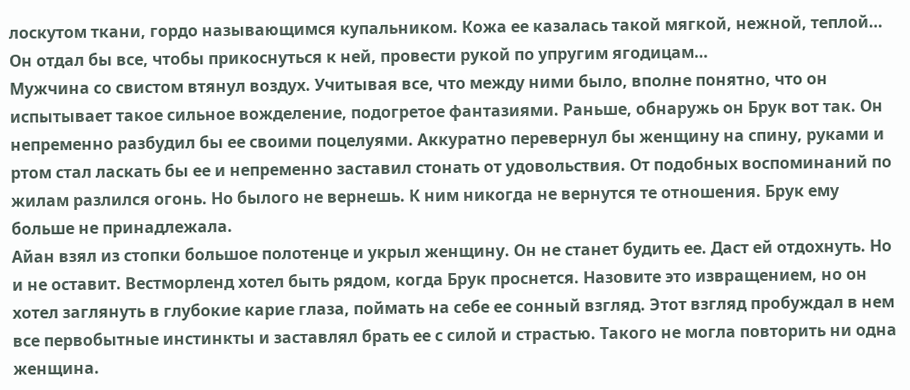лоскутом ткани, гордо называющимся купальником. Кожа ее казалась такой мягкой, нежной, теплой… Он отдал бы все, чтобы прикоснуться к ней, провести рукой по упругим ягодицам…
Мужчина со свистом втянул воздух. Учитывая все, что между ними было, вполне понятно, что он испытывает такое сильное вожделение, подогретое фантазиями. Раньше, обнаружь он Брук вот так. Он непременно разбудил бы ее своими поцелуями. Аккуратно перевернул бы женщину на спину, руками и ртом стал ласкать бы ее и непременно заставил стонать от удовольствия. От подобных воспоминаний по жилам разлился огонь. Но былого не вернешь. К ним никогда не вернутся те отношения. Брук ему больше не принадлежала.
Айан взял из стопки большое полотенце и укрыл женщину. Он не станет будить ее. Даст ей отдохнуть. Но и не оставит. Вестморленд хотел быть рядом, когда Брук проснется. Назовите это извращением, но он хотел заглянуть в глубокие карие глаза, поймать на себе ее сонный взгляд. Этот взгляд пробуждал в нем все первобытные инстинкты и заставлял брать ее с силой и страстью. Такого не могла повторить ни одна женщина.